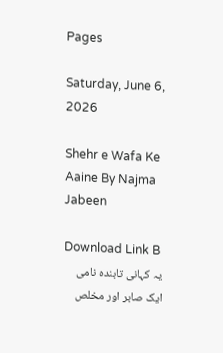Pages

Saturday, June 6, 2026

Shehr e Wafa Ke Aaine By Najma Jabeen

Download Link B
یہ کہانی تابندہ نامی ایک صابر اور مخلص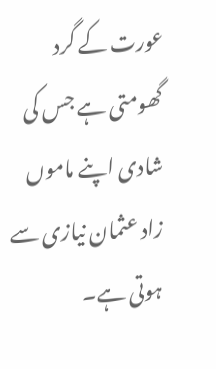عورت کے گرد گھومتی ہے جس کی شادی اپنے ماموں زاد عثمان نیازی سے ہوتی ہے۔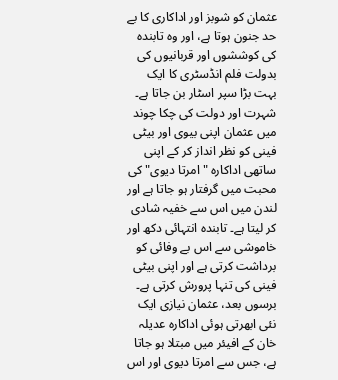عثمان کو شوبز اور اداکاری کا بے حد جنون ہوتا ہے، اور وہ تابندہ کی کوششوں اور قربانیوں کی بدولت فلم انڈسٹری کا ایک بہت بڑا سپر اسٹار بن جاتا ہے۔ شہرت اور دولت کی چکا چوند میں عثمان اپنی بیوی اور بیٹی فینی کو نظر انداز کر کے اپنی ساتھی اداکارہ "امرتا دیوی" کی محبت میں گرفتار ہو جاتا ہے اور لندن میں اس سے خفیہ شادی کر لیتا ہے۔ تابندہ انتہائی دکھ اور خاموشی سے اس بے وفائی کو برداشت کرتی ہے اور اپنی بیٹی فینی کی تنہا پرورش کرتی ہے۔
برسوں بعد، عثمان نیازی ایک نئی ابھرتی ہوئی اداکارہ عدیلہ خان کے افیئر میں مبتلا ہو جاتا ہے، جس سے امرتا دیوی اور اس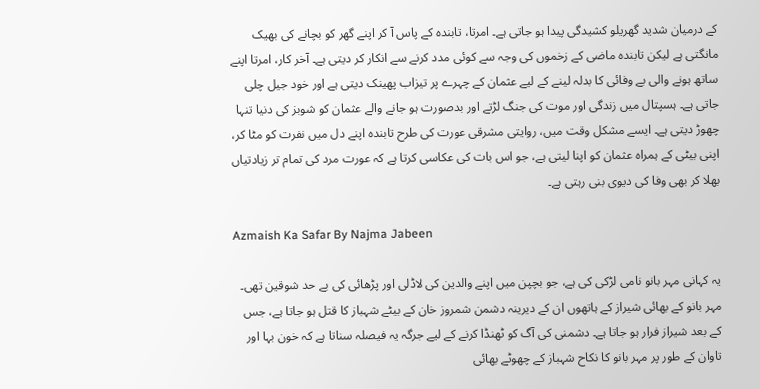کے درمیان شدید گھریلو کشیدگی پیدا ہو جاتی ہے۔ امرتا، تابندہ کے پاس آ کر اپنے گھر کو بچانے کی بھیک مانگتی ہے لیکن تابندہ ماضی کے زخموں کی وجہ سے کوئی مدد کرنے سے انکار کر دیتی ہے۔ آخر کار، امرتا اپنے ساتھ ہونے والی بے وفائی کا بدلہ لینے کے لیے عثمان کے چہرے پر تیزاب پھینک دیتی ہے اور خود جیل چلی جاتی ہے۔ ہسپتال میں زندگی اور موت کی جنگ لڑتے اور بدصورت ہو جانے والے عثمان کو شوبز کی دنیا تنہا چھوڑ دیتی ہے۔ ایسے مشکل وقت میں، روایتی مشرقی عورت کی طرح تابندہ اپنے دل میں نفرت کو مٹا کر، اپنی بیٹی کے ہمراہ عثمان کو اپنا لیتی ہے، جو اس بات کی عکاسی کرتا ہے کہ عورت مرد کی تمام تر زیادتیاں بھلا کر بھی وفا کی دیوی بنی رہتی ہے۔

Azmaish Ka Safar By Najma Jabeen

یہ کہانی مہر بانو نامی لڑکی کی ہے، جو بچپن میں اپنے والدین کی لاڈلی اور پڑھائی کی بے حد شوقین تھی۔ مہر بانو کے بھائی شیراز کے ہاتھوں ان کے دیرینہ دشمن شمروز خان کے بیٹے شہباز کا قتل ہو جاتا ہے، جس کے بعد شیراز فرار ہو جاتا ہے۔ دشمنی کی آگ کو ٹھنڈا کرنے کے لیے جرگہ یہ فیصلہ سناتا ہے کہ خون بہا اور تاوان کے طور پر مہر بانو کا نکاح شہباز کے چھوٹے بھائی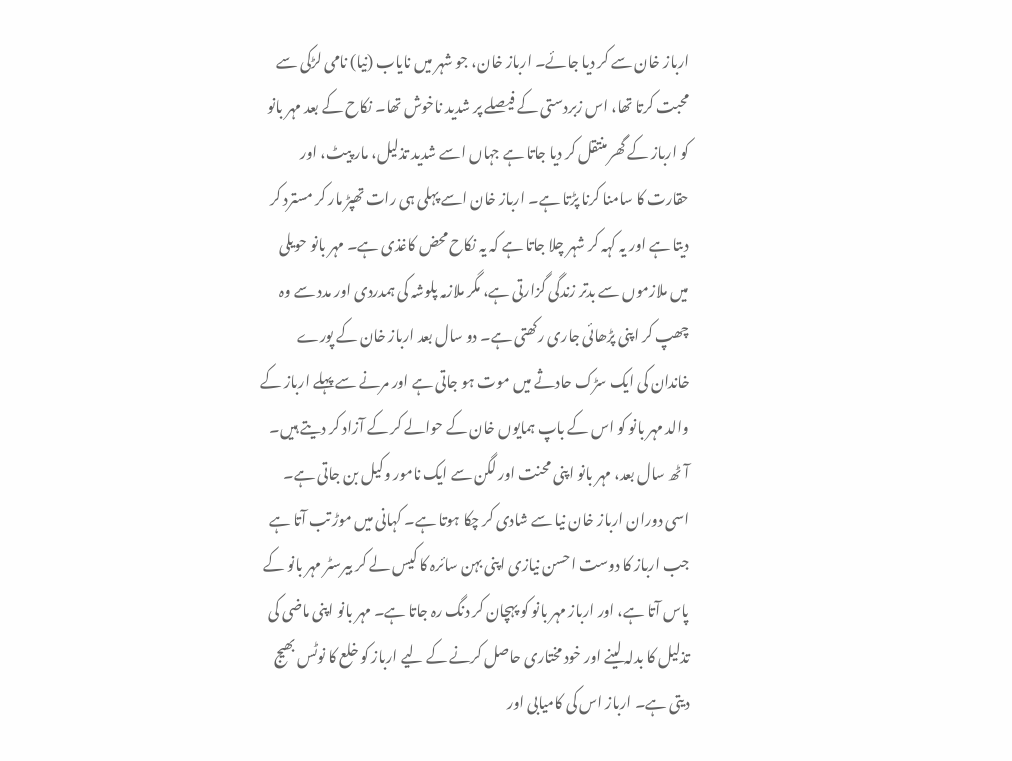ارباز خان سے کر دیا جائے۔ ارباز خان، جو شہر میں نایاب (نیا) نامی لڑکی سے محبت کرتا تھا، اس زبردستی کے فیصلے پر شدید ناخوش تھا۔ نکاح کے بعد مہر بانو کو ارباز کے گھر منتقل کر دیا جاتا ہے جہاں اسے شدید تذلیل، مار پیٹ، اور حقارت کا سامنا کرنا پڑتا ہے۔ ارباز خان اسے پہلی ہی رات تھپڑ مار کر مسترد کر دیتا ہے اور یہ کہہ کر شہر چلا جاتا ہے کہ یہ نکاح محض کاغذی ہے۔ مہر بانو حویلی میں ملازموں سے بدتر زندگی گزارتی ہے، مگر ملازمہ پلوشہ کی ہمدردی اور مدد سے وہ چھپ کر اپنی پڑھائی جاری رکھتی ہے۔ دو سال بعد ارباز خان کے پورے خاندان کی ایک سڑک حادثے میں موت ہو جاتی ہے اور مرنے سے پہلے ارباز کے والد مہر بانو کو اس کے باپ ہمایوں خان کے حوالے کر کے آزاد کر دیتے ہیں۔  آٹھ سال بعد، مہر بانو اپنی محنت اور لگن سے ایک نامور وکیل بن جاتی ہے۔ اسی دوران ارباز خان نیا سے شادی کر چکا ہوتا ہے۔ کہانی میں موڑ تب آتا ہے جب ارباز کا دوست احسن نیازی اپنی بہن سائرہ کا کیس لے کر بیرسٹر مہر بانو کے پاس آتا ہے، اور ارباز مہر بانو کو پہچان کر دنگ رہ جاتا ہے۔ مہر بانو اپنی ماضی کی تذلیل کا بدلہ لینے اور خود مختاری حاصل کرنے کے لیے ارباز کو خلع کا نوٹس بھیج دیتی ہے۔ ارباز اس کی کامیابی اور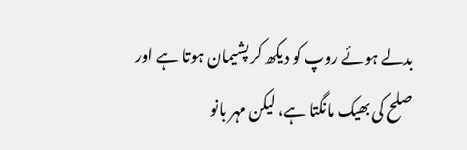بدلے ہوئے روپ کو دیکھ کر پشیمان ہوتا ہے اور صلح کی بھیک مانگتا ہے، لیکن مہر بانو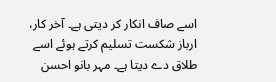اسے صاف انکار کر دیتی ہے۔ آخر کار، ارباز شکست تسلیم کرتے ہوئے اسے طلاق دے دیتا ہے۔ مہر بانو احسن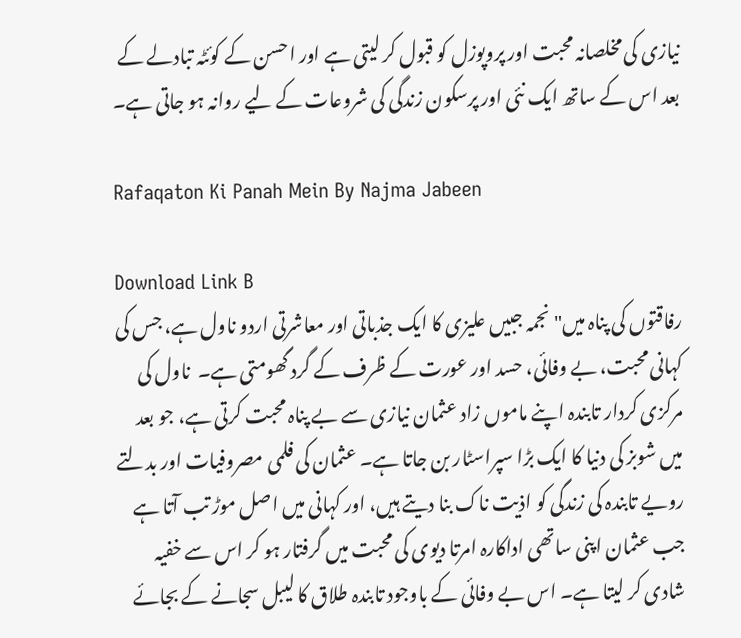نیازی کی مخلصانہ محبت اور پروپوزل کو قبول کر لیتی ہے اور احسن کے کوئٹہ تبادلے کے بعد اس کے ساتھ ایک نئی اور پرسکون زندگی کی شروعات کے لیے روانہ ہو جاتی ہے۔

Rafaqaton Ki Panah Mein By Najma Jabeen

Download Link B
رفاقتوں کی پناہ میں" نجمہ جبیں علیزی کا ایک جذباتی اور معاشرتی اردو ناول ہے، جس کی کہانی محبت، بے وفائی، حسد اور عورت کے ظرف کے گرد گھومتی ہے۔  ناول کی مرکزی کردار تابندہ اپنے ماموں زاد عثمان نیازی سے بے پناہ محبت کرتی ہے، جو بعد میں شوبز کی دنیا کا ایک بڑا سپراسٹار بن جاتا ہے۔ عثمان کی فلمی مصروفیات اور بدلتے رویے تابندہ کی زندگی کو اذیت ناک بنا دیتے ہیں، اور کہانی میں اصل موڑ تب آتا ہے جب عثمان اپنی ساتھی اداکارہ امرتا دیوی کی محبت میں گرفتار ہو کر اس سے خفیہ شادی کر لیتا ہے۔ اس بے وفائی کے باوجود تابندہ طلاق کا لیبل سجانے کے بجائے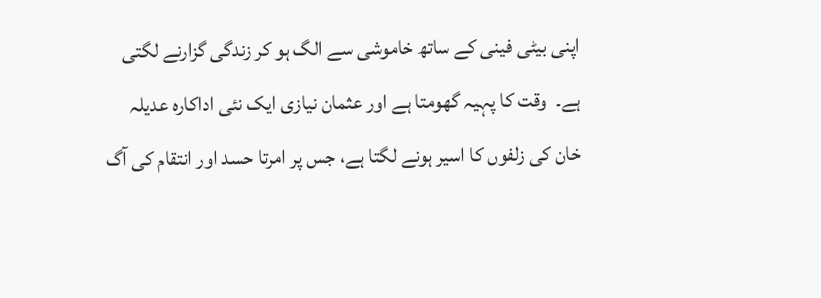اپنی بیٹی فینی کے ساتھ خاموشی سے الگ ہو کر زندگی گزارنے لگتی ہے۔  وقت کا پہیہ گھومتا ہے اور عثمان نیازی ایک نئی اداکارہ عدیلہ خان کی زلفوں کا اسیر ہونے لگتا ہے، جس پر امرتا حسد اور انتقام کی آگ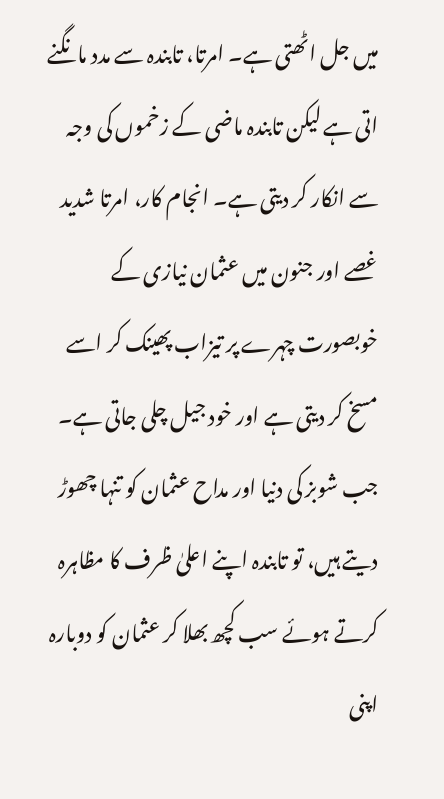میں جل اٹھتی ہے۔ امرتا، تابندہ سے مدد مانگنے اتی ہے لیکن تابندہ ماضی کے زخموں کی وجہ سے انکار کر دیتی ہے۔ انجام کار، امرتا شدید غصے اور جنون میں عثمان نیازی کے خوبصورت چہرے پر تیزاب پھینک کر اسے مسخ کر دیتی ہے اور خود جیل چلی جاتی ہے۔ جب شوبز کی دنیا اور مداح عثمان کو تنہا چھوڑ دیتے ہیں، تو تابندہ اپنے اعلیٰ ظرف کا مظاہرہ کرتے ہوئے سب کچھ بھلا کر عثمان کو دوبارہ اپنی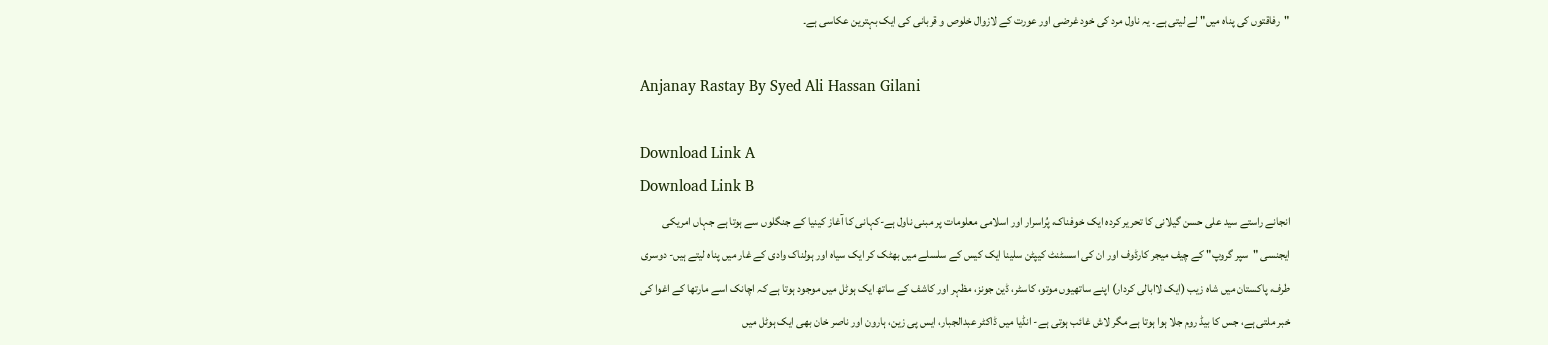"رفاقتوں کی پناہ میں" لے لیتی ہے۔ یہ ناول مرد کی خود غرضی اور عورت کے لازوال خلوص و قربانی کی ایک بہترین عکاسی ہے۔

Anjanay Rastay By Syed Ali Hassan Gilani

Download Link A
Download Link B
انجانے راستے سید علی حسن گیلانی کا تحریر کردہ ایک خوفناک، پُراسرار اور اسلامی معلومات پر مبنی ناول ہے-کہانی کا آغاز کینیا کے جنگلوں سے ہوتا ہے جہاں امریکی ایجنسی "سپر گروپ" کے چیف میجر کارڈوف اور ان کی اسسٹنٹ کیپٹن سلینا ایک کیس کے سلسلے میں بھٹک کر ایک سیاہ اور ہولناک وادی کے غار میں پناہ لیتے ہیں- دوسری طرف، پاکستان میں شاہ زیب (ایک لاابالی کردار) اپنے ساتھیوں موتو، کاسٹر، ڈین جونز، مظہر اور کاشف کے ساتھ ایک ہوٹل میں موجود ہوتا ہے کہ اچانک اسے مارتھا کے اغوا کی خبر ملتی ہے، جس کا بیڈ روم جلا ہوا ہوتا ہے مگر لاش غائب ہوتی ہے- انڈیا میں ڈاکٹر عبدالجبار، ایس پی زین، ہارون اور ناصر خان بھی ایک ہوٹل میں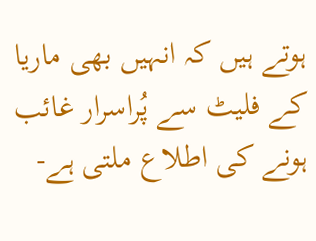ہوتے ہیں کہ انہیں بھی ماریا کے فلیٹ سے پُراسرار غائب ہونے کی اطلاع ملتی ہے-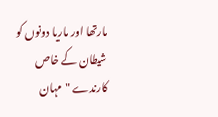مارتھا اور ماریا دونوں کو شیطان کے خاص کارندے "مہان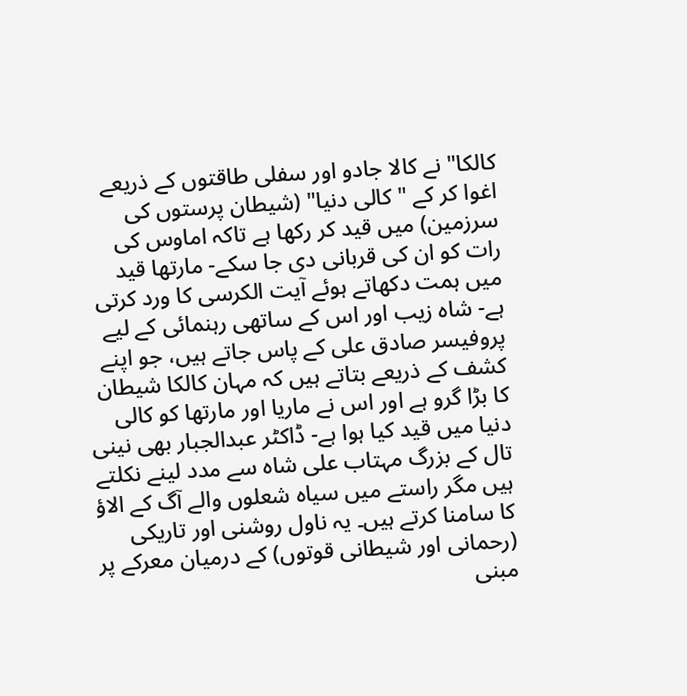کالکا" نے کالا جادو اور سفلی طاقتوں کے ذریعے اغوا کر کے "کالی دنیا" (شیطان پرستوں کی سرزمین) میں قید کر رکھا ہے تاکہ اماوس کی رات کو ان کی قربانی دی جا سکے- مارتھا قید میں ہمت دکھاتے ہوئے آیت الکرسی کا ورد کرتی ہے- شاہ زیب اور اس کے ساتھی رہنمائی کے لیے پروفیسر صادق علی کے پاس جاتے ہیں، جو اپنے کشف کے ذریعے بتاتے ہیں کہ مہان کالکا شیطان کا بڑا گرو ہے اور اس نے ماریا اور مارتھا کو کالی دنیا میں قید کیا ہوا ہے- ڈاکٹر عبدالجبار بھی نینی تال کے بزرگ مہتاب علی شاہ سے مدد لینے نکلتے ہیں مگر راستے میں سیاہ شعلوں والے آگ کے الاؤ کا سامنا کرتے ہیں۔ یہ ناول روشنی اور تاریکی (رحمانی اور شیطانی قوتوں) کے درمیان معرکے پر مبنی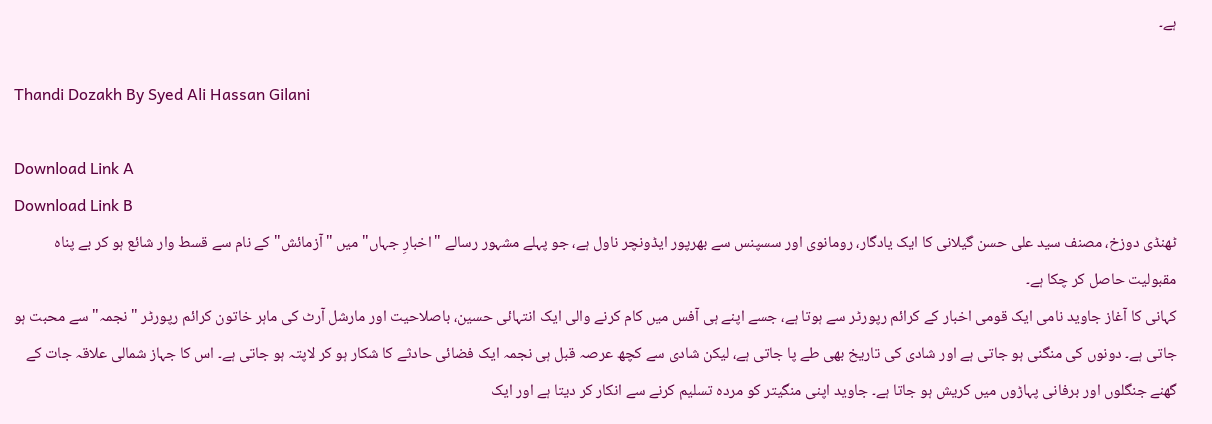ہے۔

Thandi Dozakh By Syed Ali Hassan Gilani

Download Link A
Download Link B
ٹھنڈی دوزخ، مصنف سید علی حسن گیلانی کا ایک یادگار، رومانوی اور سسپنس سے بھرپور ایڈونچر ناول ہے، جو پہلے مشہور رسالے "اخبارِ جہاں" میں "آزمائش" کے نام سے قسط وار شائع ہو کر بے پناہ مقبولیت حاصل کر چکا ہے۔
کہانی کا آغاز جاوید نامی ایک قومی اخبار کے کرائم رپورٹر سے ہوتا ہے، جسے اپنے ہی آفس میں کام کرنے والی ایک انتہائی حسین، باصلاحیت اور مارشل آرٹ کی ماہر خاتون کرائم رپورٹر "نجمہ" سے محبت ہو جاتی ہے۔ دونوں کی منگنی ہو جاتی ہے اور شادی کی تاریخ بھی طے پا جاتی ہے، لیکن شادی سے کچھ عرصہ قبل ہی نجمہ ایک فضائی حادثے کا شکار ہو کر لاپتہ ہو جاتی ہے۔ اس کا جہاز شمالی علاقہ جات کے گھنے جنگلوں اور برفانی پہاڑوں میں کریش ہو جاتا ہے۔ جاوید اپنی منگیتر کو مردہ تسلیم کرنے سے انکار کر دیتا ہے اور ایک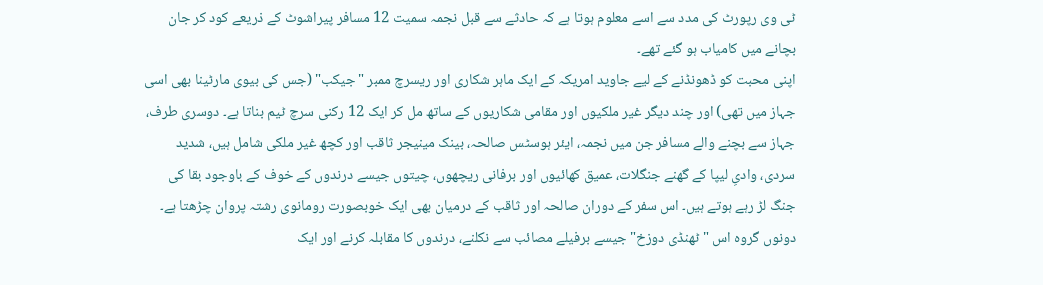ٹی وی رپورٹ کی مدد سے اسے معلوم ہوتا ہے کہ حادثے سے قبل نجمہ سمیت 12 مسافر پیراشوٹ کے ذریعے کود کر جان بچانے میں کامیاب ہو گئے تھے۔
اپنی محبت کو ڈھونڈنے کے لیے جاوید امریکہ کے ایک ماہر شکاری اور ریسرچ ممبر "جیکب" (جس کی بیوی مارٹینا بھی اسی جہاز میں تھی) اور چند دیگر غیر ملکیوں اور مقامی شکاریوں کے ساتھ مل کر ایک 12 رکنی سرچ ٹیم بناتا ہے۔ دوسری طرف، جہاز سے بچنے والے مسافر جن میں نجمہ، ایئر ہوسٹس صالحہ، بینک مینیجر ثاقب اور کچھ غیر ملکی شامل ہیں، شدید سردی، وادیِ لیپا کے گھنے جنگلات، عمیق کھائیوں اور برفانی ریچھوں، چیتوں جیسے درندوں کے خوف کے باوجود بقا کی جنگ لڑ رہے ہوتے ہیں۔ اس سفر کے دوران صالحہ اور ثاقب کے درمیان بھی ایک خوبصورت رومانوی رشتہ پروان چڑھتا ہے۔ دونوں گروہ اس "ٹھنڈی دوزخ" جیسے برفیلے مصائب سے نکلنے، درندوں کا مقابلہ کرنے اور ایک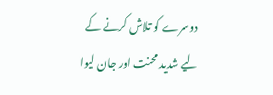دوسرے کو تلاش کرنے کے لیے شدید محنت اور جان لیوا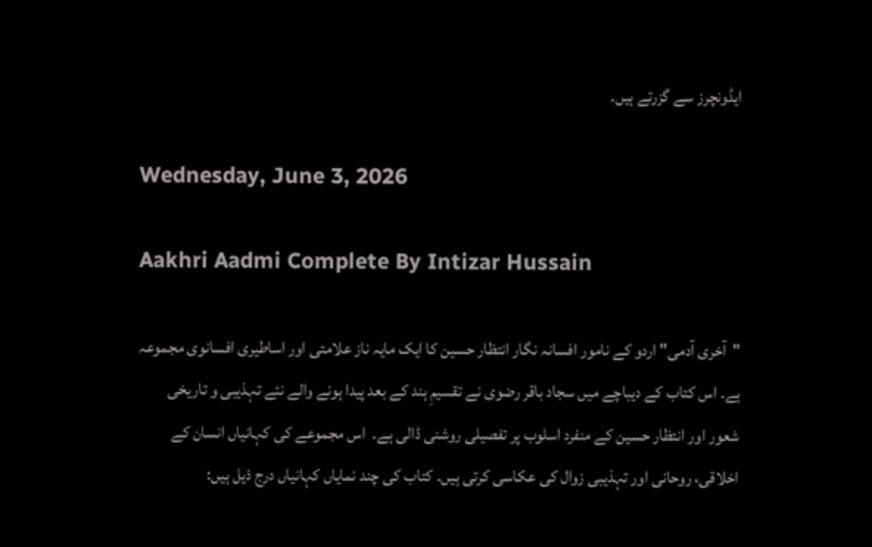ایڈونچرز سے گزرتے ہیں۔

Wednesday, June 3, 2026

Aakhri Aadmi Complete By Intizar Hussain

"آخری آدمی" اردو کے نامور افسانہ نگار انتظار حسین کا ایک مایہ ناز علامتی اور اساطیری افسانوی مجموعہ ہے۔ اس کتاب کے دیباچے میں سجاد باقر رضوی نے تقسیمِ ہند کے بعد پیدا ہونے والے نئے تہذیبی و تاریخی شعور اور انتظار حسین کے منفرد اسلوب پر تفصیلی روشنی ڈالی ہے۔  اس مجموعے کی کہانیاں انسان کے اخلاقی، روحانی اور تہذیبی زوال کی عکاسی کرتی ہیں۔ کتاب کی چند نمایاں کہانیاں درج ذیل ہیں: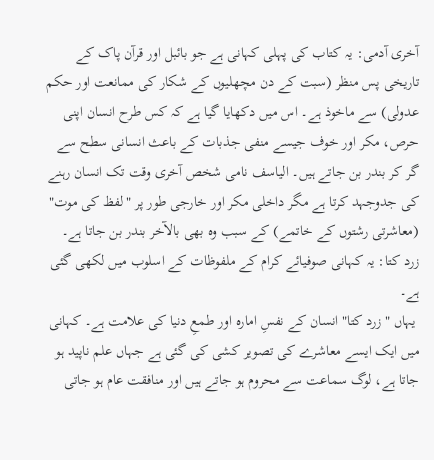آخری آدمی: یہ کتاب کی پہلی کہانی ہے جو بائبل اور قرآن پاک کے تاریخی پس منظر (سبت کے دن مچھلیوں کے شکار کی ممانعت اور حکم عدولی) سے ماخوذ ہے۔ اس میں دکھایا گیا ہے کہ کس طرح انسان اپنی حرص، مکر اور خوف جیسے منفی جذبات کے باعث انسانی سطح سے گر کر بندر بن جاتے ہیں۔ الیاسف نامی شخص آخری وقت تک انسان رہنے کی جدوجہد کرتا ہے مگر داخلی مکر اور خارجی طور پر "لفظ کی موت" (معاشرتی رشتوں کے خاتمے) کے سبب وہ بھی بالآخر بندر بن جاتا ہے۔  زرد کتا: یہ کہانی صوفیائے کرام کے ملفوظات کے اسلوب میں لکھی گئی ہے۔
 یہاں "زرد کتا" انسان کے نفسِ امارہ اور طمعِ دنیا کی علامت ہے۔ کہانی میں ایک ایسے معاشرے کی تصویر کشی کی گئی ہے جہاں علم ناپید ہو جاتا ہے، لوگ سماعت سے محروم ہو جاتے ہیں اور منافقت عام ہو جاتی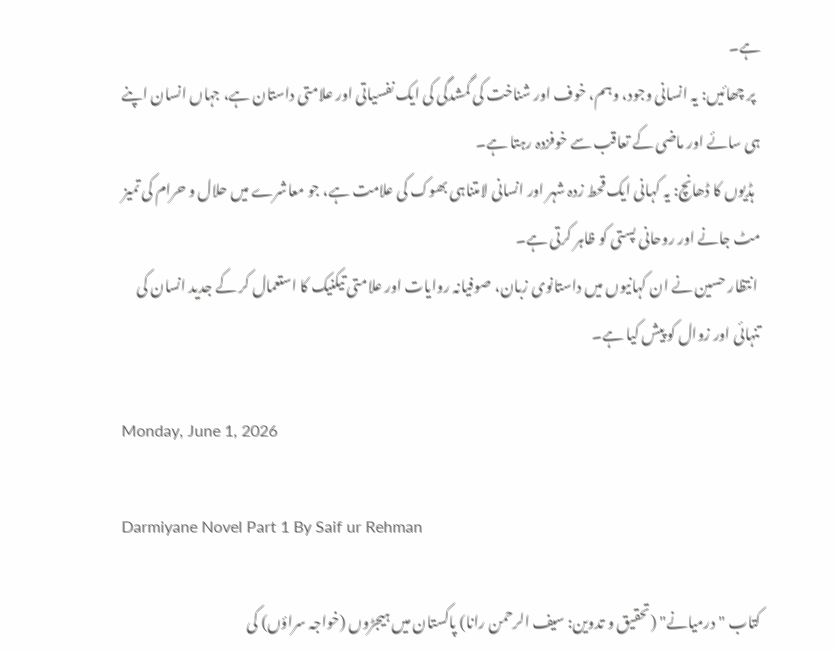ہے۔
  پر چھائیں: یہ انسانی وجود، وہم، خوف اور شناخت کی گمشدگی کی ایک نفسیاتی اور علامتی داستان ہے، جہاں انسان اپنے ہی سائے اور ماضی کے تعاقب سے خوفزدہ رہتا ہے۔
  ہڈیوں کا ڈھانچ: یہ کہانی ایک قحط زدہ شہر اور انسانی لامتناہی بھوک کی علامت ہے، جو معاشرے میں حلال و حرام کی تمیز مٹ جانے اور روحانی پستی کو ظاہر کرتی ہے۔
 انتظار حسین نے ان کہانیوں میں داستانوی زبان، صوفیانہ روایات اور علامتی تیکنیک کا استعمال کر کے جدید انسان کی تنہائی اور زوال کو پیش کیا ہے۔

Monday, June 1, 2026

Darmiyane Novel Part 1 By Saif ur Rehman

کتاب "درمیانے" (تحقیق و تدوین: سیف الرحمن رانا) پاکستان میں ہیجڑوں (خواجہ سراؤں) کی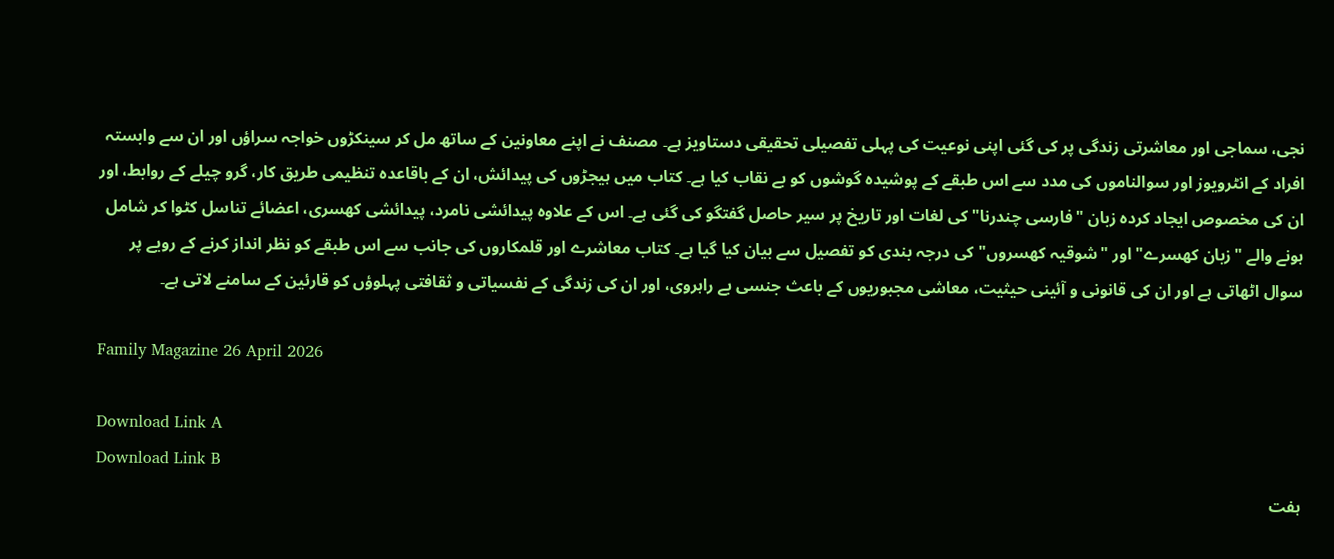نجی، سماجی اور معاشرتی زندگی پر کی گئی اپنی نوعیت کی پہلی تفصیلی تحقیقی دستاویز ہے۔ مصنف نے اپنے معاونین کے ساتھ مل کر سینکڑوں خواجہ سراؤں اور ان سے وابستہ افراد کے انٹرویوز اور سوالناموں کی مدد سے اس طبقے کے پوشیدہ گوشوں کو بے نقاب کیا ہے۔ کتاب میں ہیجڑوں کی پیدائش، ان کے باقاعدہ تنظیمی طریق کار، گرو چیلے کے روابط، اور ان کی مخصوص ایجاد کردہ زبان "فارسی چندرنا" کی لغات اور تاریخ پر سیر حاصل گفتگو کی گئی ہے۔ اس کے علاوہ پیدائشی نامرد، پیدائشی کھسری، اعضائے تناسل کٹوا کر شامل ہونے والے "زبان کھسرے" اور "شوقیہ کھسروں" کی درجہ بندی کو تفصیل سے بیان کیا گیا ہے۔ کتاب معاشرے اور قلمکاروں کی جانب سے اس طبقے کو نظر انداز کرنے کے رویے پر سوال اٹھاتی ہے اور ان کی قانونی و آئینی حیثیت، معاشی مجبوریوں کے باعث جنسی بے راہروی، اور ان کی زندگی کے نفسیاتی و ثقافتی پہلوؤں کو قارئین کے سامنے لاتی ہے۔

Family Magazine 26 April 2026

Download Link A
Download Link B
ہفت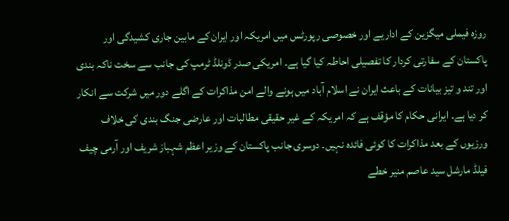روزہ فیملی میگزین کے اداریے اور خصوصی رپورٹس میں امریکہ اور ایران کے مابین جاری کشیدگی اور پاکستان کے سفارتی کردار کا تفصیلی احاطہ کیا گیا ہے۔ امریکی صدر ڈونلڈ ٹرمپ کی جانب سے سخت ناکہ بندی اور تند و تیز بیانات کے باعث ایران نے اسلام آباد میں ہونے والے امن مذاکرات کے اگلے دور میں شرکت سے انکار کر دیا ہے۔ ایرانی حکام کا مؤقف ہے کہ امریکہ کے غیر حقیقی مطالبات اور عارضی جنگ بندی کی خلاف ورزیوں کے بعد مذاکرات کا کوئی فائدہ نہیں۔ دوسری جانب پاکستان کے وزیر اعظم شہباز شریف اور آرمی چیف فیلڈ مارشل سید عاصم منیر خطے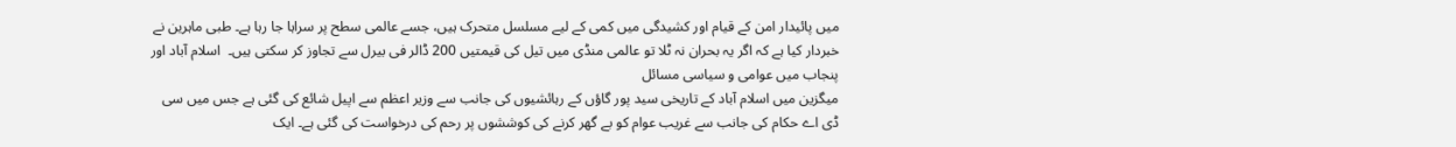میں پائیدار امن کے قیام اور کشیدگی میں کمی کے لیے مسلسل متحرک ہیں، جسے عالمی سطح پر سراہا جا رہا ہے۔ طبی ماہرین نے خبردار کیا ہے کہ اگر یہ بحران نہ ٹلا تو عالمی منڈی میں تیل کی قیمتیں 200 ڈالر فی بیرل سے تجاوز کر سکتی ہیں۔  اسلام آباد اور پنجاب میں عوامی و سیاسی مسائل
میگزین میں اسلام آباد کے تاریخی سید پور گاؤں کے رہائشیوں کی جانب سے وزیر اعظم سے اپیل شائع کی گئی ہے جس میں سی ڈی اے حکام کی جانب سے غریب عوام کو بے گھر کرنے کی کوششوں پر رحم کی درخواست کی گئی ہے۔ ایک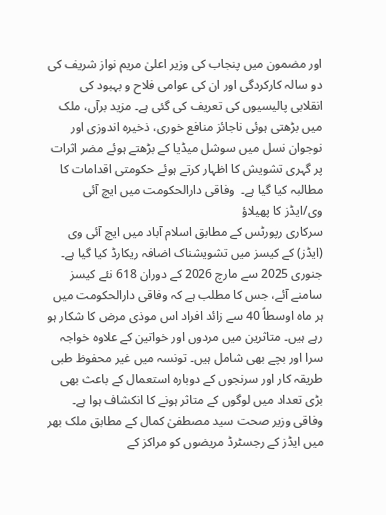اور مضمون میں پنجاب کی وزیر اعلیٰ مریم نواز شریف کی دو سالہ کارکردگی اور ان کی عوامی فلاح و بہبود کی انقلابی پالیسیوں کی تعریف کی گئی ہے۔ مزید برآں، ملک میں بڑھتی ہوئی ناجائز منافع خوری، ذخیرہ اندوزی اور نوجوان نسل میں سوشل میڈیا کے بڑھتے ہوئے مضر اثرات پر گہری تشویش کا اظہار کرتے ہوئے حکومتی اقدامات کا مطالبہ کیا گیا ہے۔  وفاقی دارالحکومت میں ایچ آئی وی/ایڈز کا پھیلاؤ
سرکاری رپورٹس کے مطابق اسلام آباد میں ایچ آئی وی (ایڈز) کے کیسز میں تشویشناک اضافہ ریکارڈ کیا گیا ہے۔ جنوری 2025 سے مارچ 2026 کے دوران 618 نئے کیسز سامنے آئے، جس کا مطلب ہے کہ وفاقی دارالحکومت میں ہر ماہ اوسطاً 40 سے زائد افراد اس موذی مرض کا شکار ہو رہے ہیں۔ متاثرین میں مردوں اور خواتین کے علاوہ خواجہ سرا اور بچے بھی شامل ہیں۔ تونسہ میں غیر محفوظ طبی طریقہ کار اور سرنجوں کے دوبارہ استعمال کے باعث بھی بڑی تعداد میں لوگوں کے متاثر ہونے کا انکشاف ہوا ہے۔ وفاقی وزیر صحت سید مصطفیٰ کمال کے مطابق ملک بھر میں ایڈز کے رجسٹرڈ مریضوں کو مراکز کے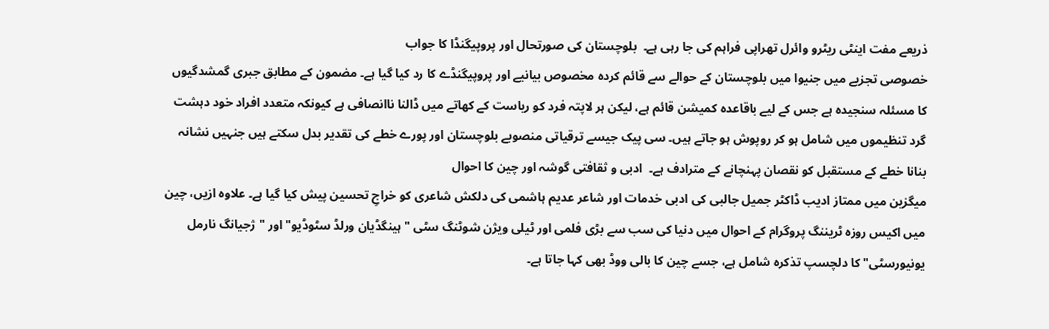ذریعے مفت اینٹی ریٹرو وائرل تھراپی فراہم کی جا رہی ہے۔  بلوچستان کی صورتحال اور پروپیگنڈا کا جواب
خصوصی تجزیے میں جنیوا میں بلوچستان کے حوالے سے قائم کردہ مخصوص بیانیے اور پروپیگنڈے کا رد کیا گیا ہے۔ مضمون کے مطابق جبری گمشدگیوں کا مسئلہ سنجیدہ ہے جس کے لیے باقاعدہ کمیشن قائم ہے، لیکن ہر لاپتہ فرد کو ریاست کے کھاتے میں ڈالنا ناانصافی ہے کیونکہ متعدد افراد خود دہشت گرد تنظیموں میں شامل ہو کر روپوش ہو جاتے ہیں۔ سی پیک جیسے ترقیاتی منصوبے بلوچستان اور پورے خطے کی تقدیر بدل سکتے ہیں جنہیں نشانہ بنانا خطے کے مستقبل کو نقصان پہنچانے کے مترادف ہے۔  ادبی و ثقافتی گوشہ اور چین کا احوال
میگزین میں ممتاز ادیب ڈاکٹر جمیل جالبی کی ادبی خدمات اور شاعر عدیم ہاشمی کی دلکش شاعری کو خراجِ تحسین پیش کیا گیا ہے۔ علاوہ ازیں، چین میں اکیس روزہ ٹریننگ پروگرام کے احوال میں دنیا کی سب سے بڑی فلمی اور ٹیلی ویژن شوٹنگ سٹی "ہینگڈیان ورلڈ سٹوڈیو" اور "ژجیانگ نارمل یونیورسٹی" کا دلچسپ تذکرہ شامل ہے، جسے چین کا بالی ووڈ بھی کہا جاتا ہے۔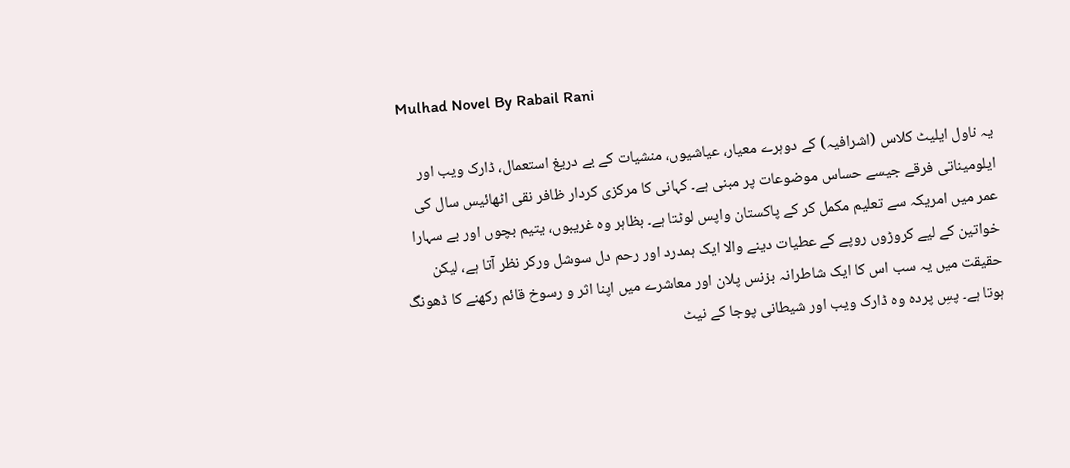Mulhad Novel By Rabail Rani

یہ ناول ایلیٹ کلاس (اشرافیہ) کے دوہرے معیار، عیاشیوں، منشیات کے بے دریغ استعمال، ڈارک ویب اور ایلومیناتی فرقے جیسے حساس موضوعات پر مبنی ہے۔ کہانی کا مرکزی کردار ظافر نقی اٹھائیس سال کی عمر میں امریکہ سے تعلیم مکمل کر کے پاکستان واپس لوٹتا ہے۔ بظاہر وہ غریبوں، یتیم بچوں اور بے سہارا خواتین کے لیے کروڑوں روپے کے عطیات دینے والا ایک ہمدرد اور رحم دل سوشل ورکر نظر آتا ہے، لیکن حقیقت میں یہ سب اس کا ایک شاطرانہ بزنس پلان اور معاشرے میں اپنا اثر و رسوخ قائم رکھنے کا ڈھونگ ہوتا ہے۔ پسِ پردہ وہ ڈارک ویب اور شیطانی پوجا کے نیٹ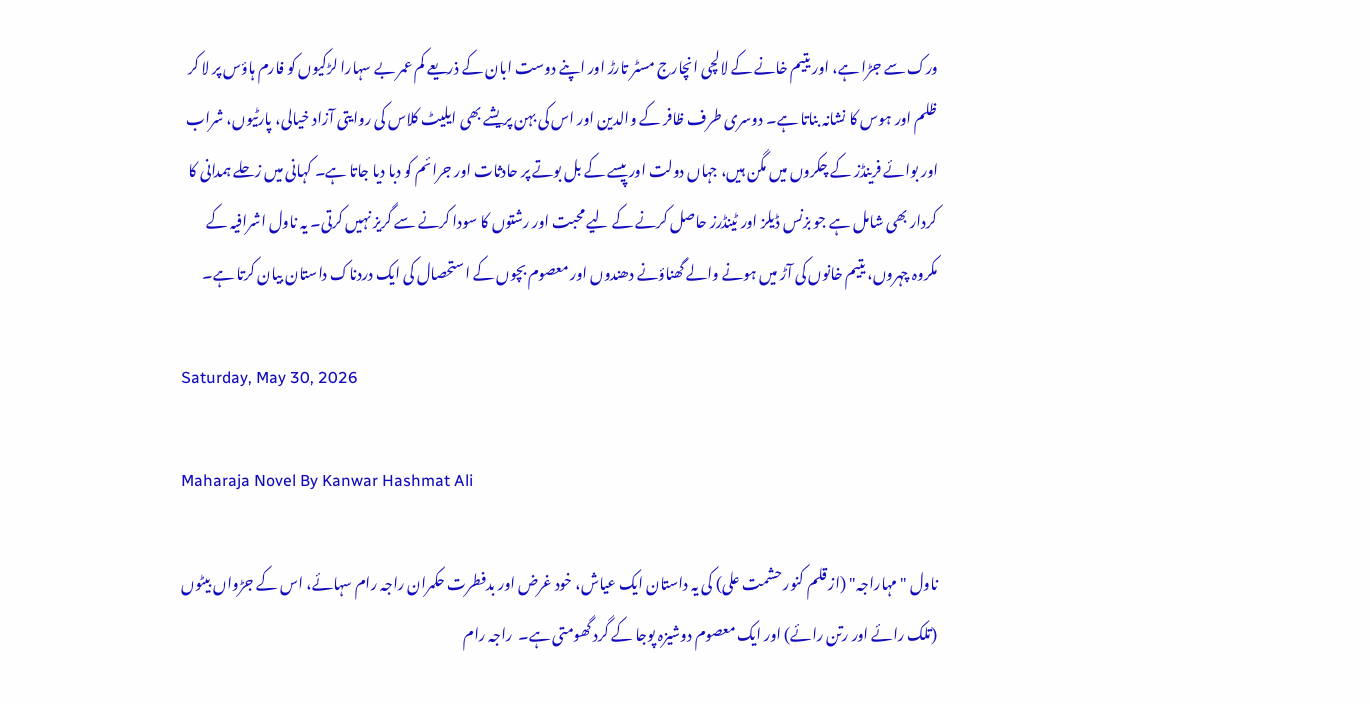ورک سے جڑا ہے، اور یتیم خانے کے لالچی انچارج مسٹر تارڑ اور اپنے دوست ابان کے ذریعے کم عمر بے سہارا لڑکیوں کو فارم ہاؤس پر لا کر ظلم اور ہوس کا نشانہ بناتا ہے۔ دوسری طرف ظافر کے والدین اور اس کی بہن پریشے بھی ایلیٹ کلاس کی روایتی آزاد خیالی، پارٹیوں، شراب اور بوائے فرینڈز کے چکروں میں مگن ہیں، جہاں دولت اور پیسے کے بل بوتے پر حادثات اور جرائم کو دبا دیا جاتا ہے۔ کہانی میں زحلے ہمدانی کا کردار بھی شامل ہے جو بزنس ڈیلز اور ٹینڈرز حاصل کرنے کے لیے محبت اور رشتوں کا سودا کرنے سے گریز نہیں کرتی۔ یہ ناول اشرافیہ کے مکروہ چہروں، یتیم خانوں کی آڑ میں ہونے والے گھناؤنے دھندوں اور معصوم بچوں کے استحصال کی ایک دردناک داستان بیان کرتا ہے۔

Saturday, May 30, 2026

Maharaja Novel By Kanwar Hashmat Ali

ناول "مہاراجہ" (از قلم کنور حشمت علی) کی یہ داستان ایک عیاش، خود غرض اور بدفطرت حکمران راجہ رام سہائے، اس کے جڑواں بیٹوں (تلک رائے اور رتن رائے) اور ایک معصوم دوشیزہ پوجا کے گرد گھومتی ہے۔  راجہ رام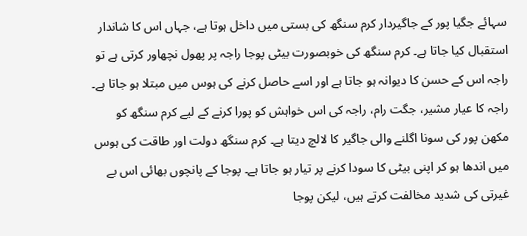سہائے جگیا پور کے جاگیردار کرم سنگھ کی بستی میں داخل ہوتا ہے، جہاں اس کا شاندار استقبال کیا جاتا ہے۔ کرم سنگھ کی خوبصورت بیٹی پوجا راجہ پر پھول نچھاور کرتی ہے تو راجہ اس کے حسن کا دیوانہ ہو جاتا ہے اور اسے حاصل کرنے کی ہوس میں مبتلا ہو جاتا ہے۔ راجہ کا عیار مشیر، جگت رام، راجہ کی اس خواہش کو پورا کرنے کے لیے کرم سنگھ کو مکھن پور کی سونا اگلنے والی جاگیر کا لالچ دیتا ہے۔ کرم سنگھ دولت اور طاقت کی ہوس میں اندھا ہو کر اپنی بیٹی کا سودا کرنے پر تیار ہو جاتا ہے۔ پوجا کے پانچوں بھائی اس بے غیرتی کی شدید مخالفت کرتے ہیں، لیکن پوجا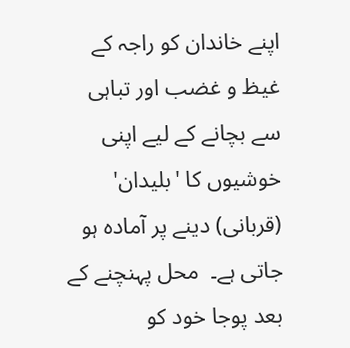اپنے خاندان کو راجہ کے غیظ و غضب اور تباہی سے بچانے کے لیے اپنی خوشیوں کا 'بلیدان' (قربانی) دینے پر آمادہ ہو جاتی ہے۔  محل پہنچنے کے بعد پوجا خود کو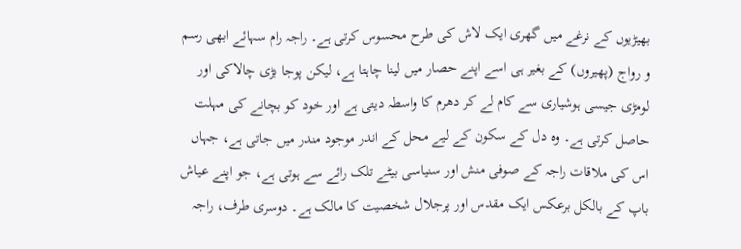بھیڑیوں کے نرغے میں گھری ایک لاش کی طرح محسوس کرتی ہے۔ راجہ رام سہائے ابھی رسم و رواج (پھیروں) کے بغیر ہی اسے اپنے حصار میں لینا چاہتا ہے، لیکن پوجا بڑی چالاکی اور لومڑی جیسی ہوشیاری سے کام لے کر دھرم کا واسطہ دیتی ہے اور خود کو بچانے کی مہلت حاصل کرتی ہے۔ وہ دل کے سکون کے لیے محل کے اندر موجود مندر میں جاتی ہے، جہاں اس کی ملاقات راجہ کے صوفی منش اور سنیاسی بیٹے تلک رائے سے ہوتی ہے، جو اپنے عیاش باپ کے بالکل برعکس ایک مقدس اور پرجلال شخصیت کا مالک ہے۔ دوسری طرف، راجہ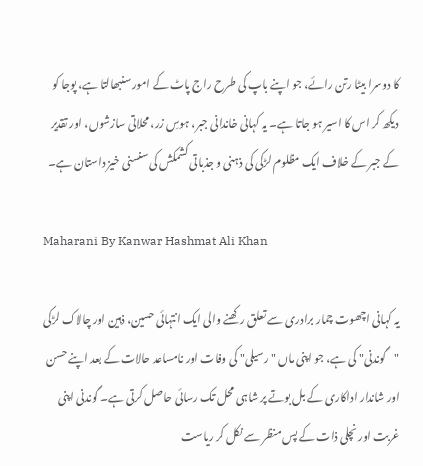کا دوسرا بیٹا رتن رائے، جو اپنے باپ کی طرح راج پاٹ کے امور سنبھالتا ہے، پوجا کو دیکھ کر اس کا اسیر ہو جاتا ہے۔ یہ کہانی خاندانی جبر، ہوسِ زر، محلاتی سازشوں، اور تقدیر کے جبر کے خلاف ایک مظلوم لڑکی کی ذہنی و جذباتی کشمکش کی سنسنی خیز داستان ہے۔

Maharani By Kanwar Hashmat Ali Khan

یہ کہانی اچھوت چمار برادری سے تعلق رکھنے والی ایک انتہائی حسین، ذہین اور چالاک لڑکی "گوندنی" کی ہے، جو اپنی ماں "رسیلی" کی وفات اور نامساعد حالات کے بعد اپنے حسن اور شاندار اداکاری کے بل بوتے پر شاہی محل تک رسائی حاصل کرتی ہے۔ گوندنی اپنی غربت اور نچلی ذات کے پس منظر سے نکل کر ریاست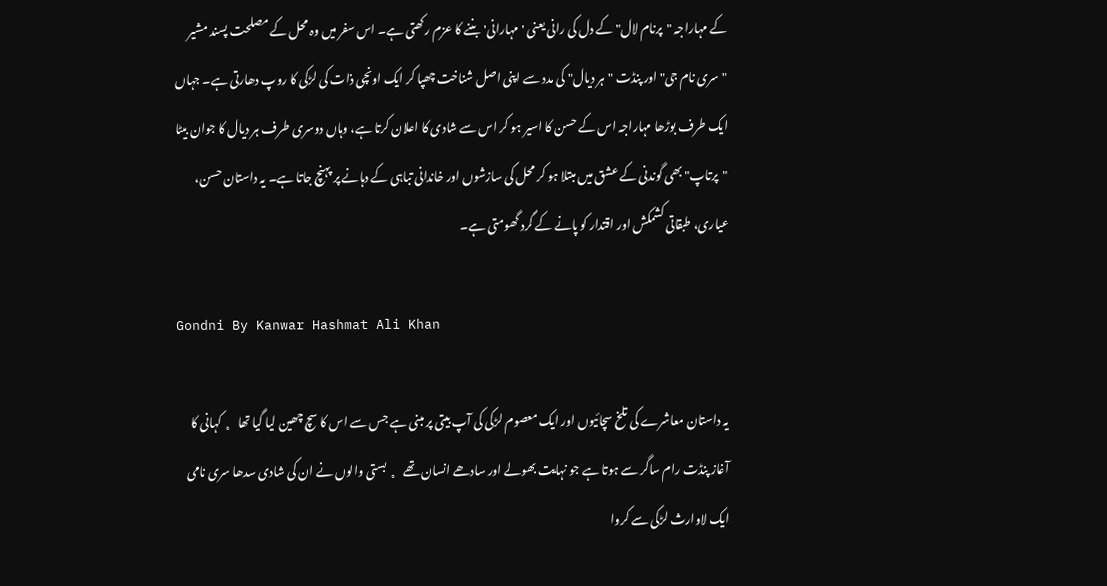کے مہاراجہ "پرنام لال" کے دل کی رانی یعنی 'مہارانی' بننے کا عزم رکھتی ہے۔ اس سفر میں وہ محل کے مصلحت پسند مشیر "سری نام جی" اور پنڈت "ہر دیال" کی مدد سے اپنی اصل شناخت چھپا کر ایک اونچی ذات کی لڑکی کا روپ دھارتی ہے۔ جہاں ایک طرف بوڑھا مہاراجہ اس کے حسن کا اسیر ہو کر اس سے شادی کا اعلان کرتا ہے، وہاں دوسری طرف ہر دیال کا جوان بیٹا "پرتاپ" بھی گوندنی کے عشق میں مبتلا ہو کر محل کی سازشوں اور خاندانی تباہی کے دہانے پر پہنچ جاتا ہے۔ یہ داستان حسن، عیاری، طبقاتی کشمکش اور اقتدار کو پانے کے گرد گھومتی ہے۔

Gondni By Kanwar Hashmat Ali Khan

یہ داستان معاشرے کی تلخ سچائیوں اور ایک معصوم لڑکی کی آپ بیتی پر مبنی ہے جس سے اس کا سچ چھین لیا گیا تھا。 کہانی کا آغاز پنڈت رام ساگر سے ہوتا ہے جو نہایت بھولے اور سادھے انسان تھے。 بستی والوں نے ان کی شادی سدھا سری نامی ایک لاوارث لڑکی سے کروا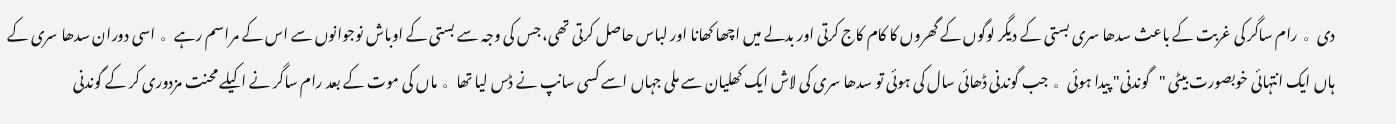دی。 رام ساگر کی غربت کے باعث سدھا سری بستی کے دیگر لوگوں کے گھروں کا کام کاج کرتی اور بدلے میں اچھا کھانا اور لباس حاصل کرتی تھی، جس کی وجہ سے بستی کے اوباش نوجوانوں سے اس کے مراسم رہے。 اسی دوران سدھا سری کے ہاں ایک انتہائی خوبصورت بیٹی "گوندنی" پیدا ہوئی。 جب گوندنی ڈھائی سال کی ہوئی تو سدھا سری کی لاش ایک کھلیان سے ملی جہاں اسے کسی سانپ نے ڈس لیا تھا。 ماں کی موت کے بعد رام ساگر نے اکیلے محنت مزدوری کر کے گوندنی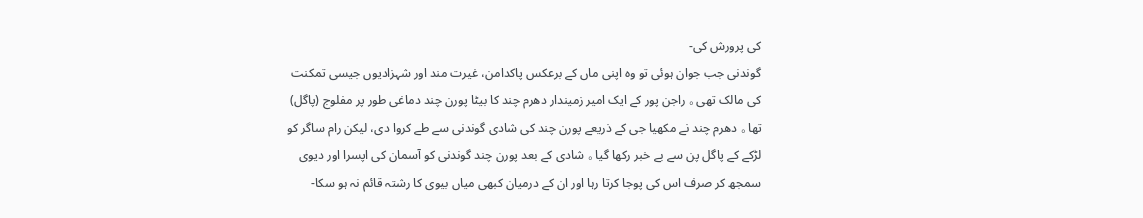کی پرورش کی-
گوندنی جب جوان ہوئی تو وہ اپنی ماں کے برعکس پاکدامن، غیرت مند اور شہزادیوں جیسی تمکنت کی مالک تھی。 راجن پور کے ایک امیر زمیندار دھرم چند کا بیٹا پورن چند دماغی طور پر مفلوج (پاگل) تھا。 دھرم چند نے مکھیا جی کے ذریعے پورن چند کی شادی گوندنی سے طے کروا دی، لیکن رام ساگر کو لڑکے کے پاگل پن سے بے خبر رکھا گیا。 شادی کے بعد پورن چند گوندنی کو آسمان کی اپسرا اور دیوی سمجھ کر صرف اس کی پوجا کرتا رہا اور ان کے درمیان کبھی میاں بیوی کا رشتہ قائم نہ ہو سکا-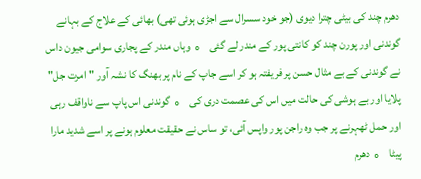دھرم چند کی بیٹی چترا دیوی (جو خود سسرال سے اجڑی ہوئی تھی) بھائی کے علاج کے بہانے گوندنی اور پورن چند کو کانتی پور کے مندر لے گئی。 وہاں مندر کے پجاری سوامی جیون داس نے گوندنی کے بے مثال حسن پر فریفتہ ہو کر اسے جاپ کے نام پر بھنگ کا نشہ آور "امرت جل" پلایا اور بے ہوشی کی حالت میں اس کی عصمت دری کی。 گوندنی اس پاپ سے ناواقف رہی اور حمل ٹھہرنے پر جب وہ راجن پور واپس آئی، تو ساس نے حقیقت معلوم ہونے پر اسے شدید مارا پیٹا。 دھرم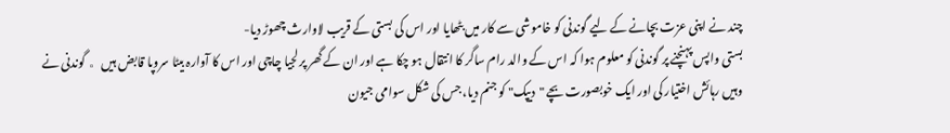چند نے اپنی عزت بچانے کے لیے گوندنی کو خاموشی سے کار میں بٹھایا اور اس کی بستی کے قریب لاوارث چھوڑ دیا-
بستی واپس پہنچنے پر گوندنی کو معلوم ہوا کہ اس کے والد رام ساگر کا انتقال ہو چکا ہے اور ان کے گھر پر لجیا چاچی اور اس کا آوارہ بیٹا سروپا قابض ہیں。 گوندنی نے وہیں رہائش اختیار کی اور ایک خوبصورت بچے "دیپک" کو جنم دیا، جس کی شکل سوامی جیون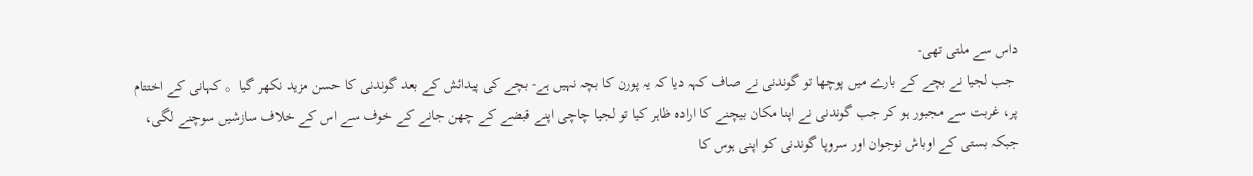داس سے ملتی تھی-
 جب لجیا نے بچے کے بارے میں پوچھا تو گوندنی نے صاف کہہ دیا کہ یہ پورن کا بچہ نہیں ہے- بچے کی پیدائش کے بعد گوندنی کا حسن مزید نکھر گیا。 کہانی کے اختتام پر، غربت سے مجبور ہو کر جب گوندنی نے اپنا مکان بیچنے کا ارادہ ظاہر کیا تو لجیا چاچی اپنے قبضے کے چھن جانے کے خوف سے اس کے خلاف سازشیں سوچنے لگی، جبکہ بستی کے اوباش نوجوان اور سروپا گوندنی کو اپنی ہوس کا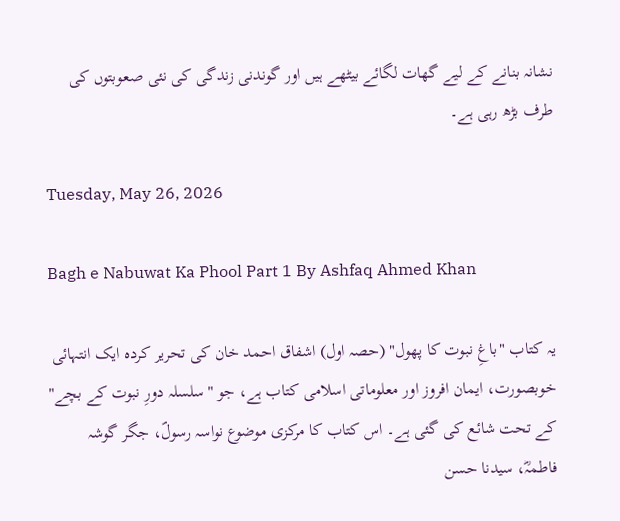نشانہ بنانے کے لیے گھات لگائے بیٹھے ہیں اور گوندنی زندگی کی نئی صعوبتوں کی طرف بڑھ رہی ہے۔

Tuesday, May 26, 2026

Bagh e Nabuwat Ka Phool Part 1 By Ashfaq Ahmed Khan

یہ کتاب "باغِ نبوت کا پھول" (حصہ اول) اشفاق احمد خان کی تحریر کردہ ایک انتہائی خوبصورت، ایمان افروز اور معلوماتی اسلامی کتاب ہے، جو "سلسلہ دورِ نبوت کے بچے" کے تحت شائع کی گئی ہے۔ اس کتاب کا مرکزی موضوع نواسہ رسولؐ، جگر گوشہ فاطمہؓ، سیدنا حسن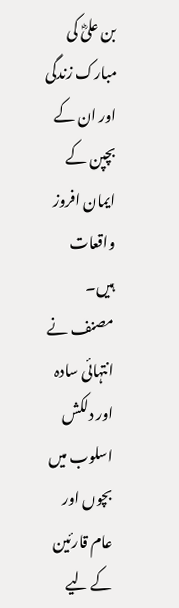بن علیؓ کی مبارک زندگی اور ان کے بچپن کے ایمان افروز واقعات ہیں۔ مصنف نے انتہائی سادہ اور دلکش اسلوب میں بچوں اور عام قارئین کے لیے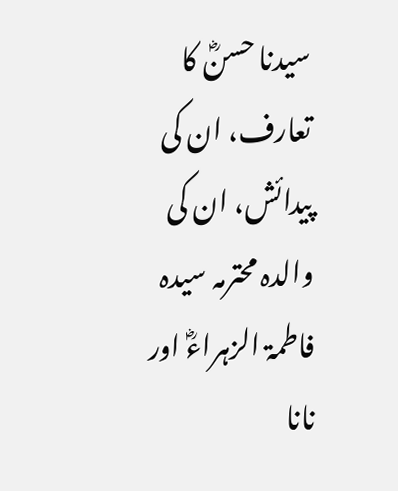سیدنا حسنؓ کا تعارف، ان کی پیدائش، ان کی والدہ محترمہ سیدہ فاطمۃ الزہراءؓ اور نانا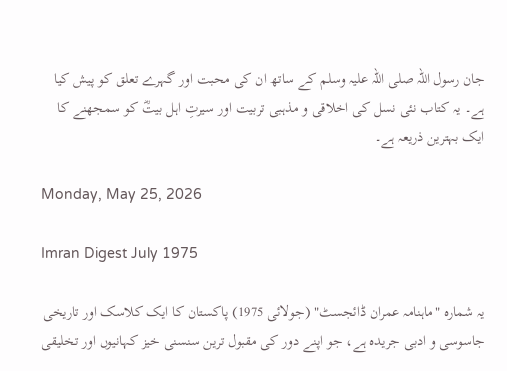جان رسول اللہ صلی اللہ علیہ وسلم کے ساتھ ان کی محبت اور گہرے تعلق کو پیش کیا ہے۔ یہ کتاب نئی نسل کی اخلاقی و مذہبی تربیت اور سیرتِ اہل بیتؓ کو سمجھنے کا ایک بہترین ذریعہ ہے۔

Monday, May 25, 2026

Imran Digest July 1975

یہ شمارہ "ماہنامہ عمران ڈائجسٹ" (جولائی 1975) پاکستان کا ایک کلاسک اور تاریخی جاسوسی و ادبی جریدہ ہے، جو اپنے دور کی مقبول ترین سنسنی خیز کہانیوں اور تخلیقی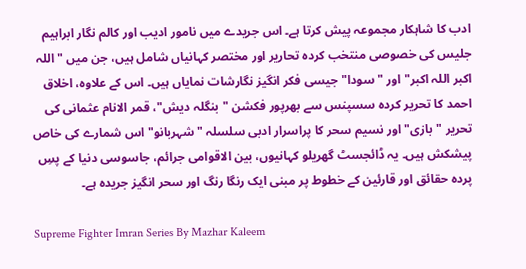ادب کا شاہکار مجموعہ پیش کرتا ہے۔ اس جریدے میں نامور ادیب اور کالم نگار ابراہیم جلیس کی خصوصی منتخب کردہ تحاریر اور مختصر کہانیاں شامل ہیں، جن میں "اللہ اکبر اللہ اکبر" اور "سودا" جیسی فکر انگیز نگارشات نمایاں ہیں۔ اس کے علاوہ، اخلاق احمد کا تحریر کردہ سسپنس سے بھرپور فکشن "بنگلہ دیش"، قمر الانام عثمانی کی تحریر "بازی" اور نسیم سحر کا پراسرار ادبی سلسلہ "شہربانو" اس شمارے کی خاص پیشکش ہیں۔ یہ ڈائجسٹ گھریلو کہانیوں، بین الاقوامی جرائم، جاسوسی دنیا کے پسِ پردہ حقائق اور قارئین کے خطوط پر مبنی ایک رنگا رنگ اور سحر انگیز جریدہ ہے۔

Supreme Fighter Imran Series By Mazhar Kaleem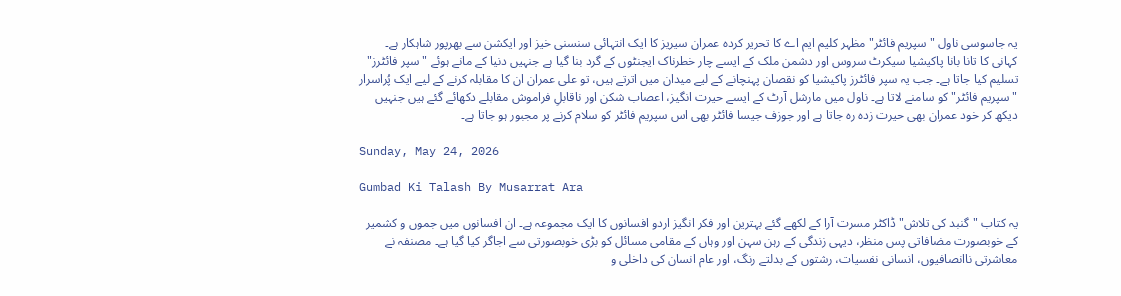یہ جاسوسی ناول "سپریم فائٹر" مظہر کلیم ایم اے کا تحریر کردہ عمران سیریز کا ایک انتہائی سنسنی خیز اور ایکشن سے بھرپور شاہکار ہے۔ کہانی کا تانا بانا پاکیشیا سیکرٹ سروس اور دشمن ملک کے ایسے چار خطرناک ایجنٹوں کے گرد بنا گیا ہے جنہیں دنیا کے مانے ہوئے "سپر فائٹرز" تسلیم کیا جاتا ہے۔ جب یہ سپر فائٹرز پاکیشیا کو نقصان پہنچانے کے لیے میدان میں اترتے ہیں، تو علی عمران ان کا مقابلہ کرنے کے لیے ایک پُراسرار "سپریم فائٹر" کو سامنے لاتا ہے۔ ناول میں مارشل آرٹ کے ایسے حیرت انگیز، اعصاب شکن اور ناقابلِ فراموش مقابلے دکھائے گئے ہیں جنہیں دیکھ کر خود عمران بھی حیرت زدہ رہ جاتا ہے اور جوزف جیسا فائٹر بھی اس سپریم فائٹر کو سلام کرنے پر مجبور ہو جاتا ہے۔

Sunday, May 24, 2026

Gumbad Ki Talash By Musarrat Ara

یہ کتاب "گنبد کی تلاش" ڈاکٹر مسرت آرا کے لکھے گئے بہترین اور فکر انگیز اردو افسانوں کا ایک مجموعہ ہے۔ ان افسانوں میں جموں و کشمیر کے خوبصورت مضافاتی پس منظر، دیہی زندگی کے رہن سہن اور وہاں کے مقامی مسائل کو بڑی خوبصورتی سے اجاگر کیا گیا ہے۔ مصنفہ نے معاشرتی ناانصافیوں، انسانی نفسیات، رشتوں کے بدلتے رنگ، اور عام انسان کی داخلی و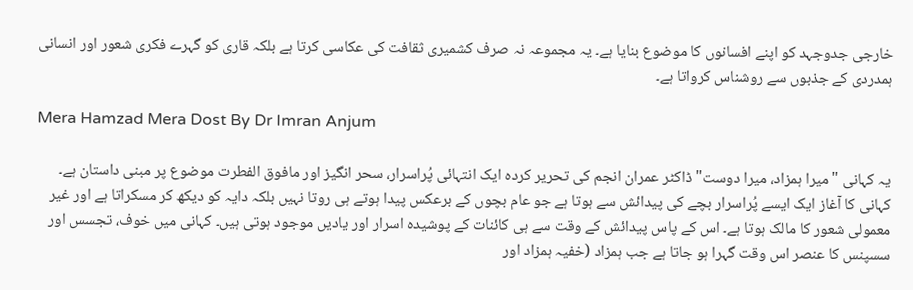خارجی جدوجہد کو اپنے افسانوں کا موضوع بنایا ہے۔ یہ مجموعہ نہ صرف کشمیری ثقافت کی عکاسی کرتا ہے بلکہ قاری کو گہرے فکری شعور اور انسانی ہمدردی کے جذبوں سے روشناس کرواتا ہے۔

Mera Hamzad Mera Dost By Dr Imran Anjum

یہ کہانی "میرا ہمزاد، میرا دوست" ڈاکٹر عمران انجم کی تحریر کردہ ایک انتہائی پُراسرار، سحر انگیز اور مافوق الفطرت موضوع پر مبنی داستان ہے۔ کہانی کا آغاز ایک ایسے پُراسرار بچے کی پیدائش سے ہوتا ہے جو عام بچوں کے برعکس پیدا ہوتے ہی روتا نہیں بلکہ دایہ کو دیکھ کر مسکراتا ہے اور غیر معمولی شعور کا مالک ہوتا ہے۔ اس کے پاس پیدائش کے وقت سے ہی کائنات کے پوشیدہ اسرار اور یادیں موجود ہوتی ہیں۔ کہانی میں خوف، تجسس اور سسپنس کا عنصر اس وقت گہرا ہو جاتا ہے جب ہمزاد (خفیہ ہمزاد اور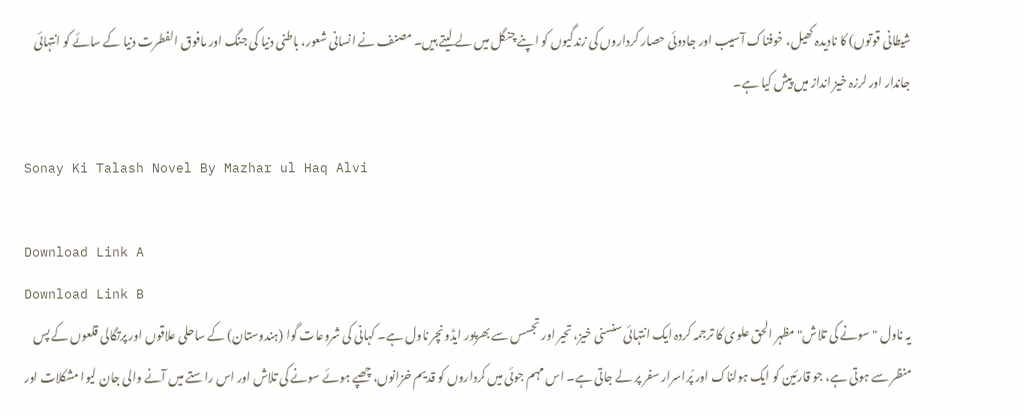شیطانی قوتوں) کا نادیدہ کھیل، خوفناک آسیب اور جادوئی حصار کرداروں کی زندگیوں کو اپنے چنگل میں لے لیتے ہیں۔ مصنف نے انسانی شعور، باطنی دنیا کی جنگ اور مافوق الفطرت دنیا کے سائے کو انتہائی جاندار اور لرزہ خیز انداز میں پیش کیا ہے۔

Sonay Ki Talash Novel By Mazhar ul Haq Alvi

Download Link A
Download Link B
یہ ناول "سونے کی تلاش" مظہر الحق علوی کا ترجمہ کردہ ایک انتہائی سنسنی خیز، تحیر اور تجسس سے بھرپور ایڈونچر ناول ہے۔ کہانی کی شروعات گوا (ہندوستان) کے ساحلی علاقوں اور پرتگالی قلعوں کے پس منظر سے ہوتی ہے، جو قارئین کو ایک ہولناک اور پُراسرار سفر پر لے جاتی ہے۔ اس مہم جوئی میں کرداروں کو قدیم خزانوں، چھپے ہوئے سونے کی تلاش اور اس راستے میں آنے والی جان لیوا مشکلات اور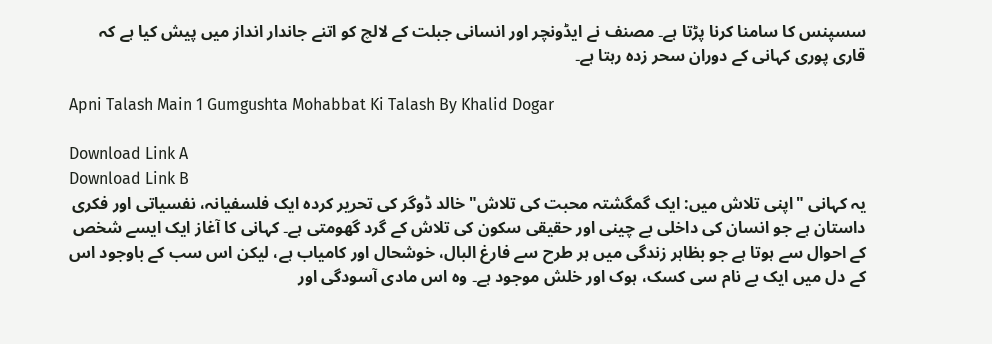سسپنس کا سامنا کرنا پڑتا ہے۔ مصنف نے ایڈونچر اور انسانی جبلت کے لالچ کو اتنے جاندار انداز میں پیش کیا ہے کہ قاری پوری کہانی کے دوران سحر زدہ رہتا ہے۔

Apni Talash Main 1 Gumgushta Mohabbat Ki Talash By Khalid Dogar

Download Link A
Download Link B
یہ کہانی "اپنی تلاش میں: ایک گمگشتہ محبت کی تلاش" خالد ڈوگر کی تحریر کردہ ایک فلسفیانہ، نفسیاتی اور فکری داستان ہے جو انسان کی داخلی بے چینی اور حقیقی سکون کی تلاش کے گرد گھومتی ہے۔ کہانی کا آغاز ایک ایسے شخص کے احوال سے ہوتا ہے جو بظاہر زندگی میں ہر طرح سے فارغ البال، خوشحال اور کامیاب ہے، لیکن اس سب کے باوجود اس کے دل میں ایک بے نام سی کسک، ہوک اور خلش موجود ہے۔ وہ اس مادی آسودگی اور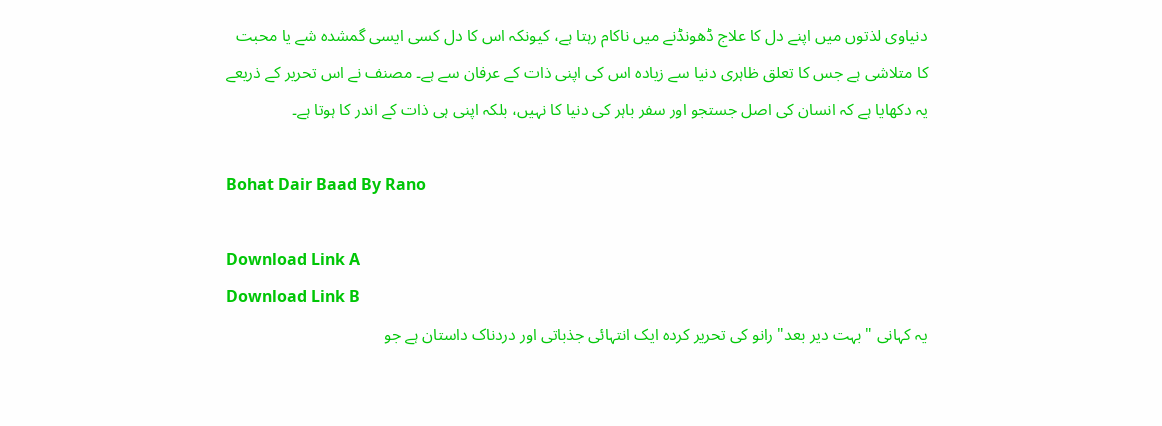دنیاوی لذتوں میں اپنے دل کا علاج ڈھونڈنے میں ناکام رہتا ہے، کیونکہ اس کا دل کسی ایسی گمشدہ شے یا محبت کا متلاشی ہے جس کا تعلق ظاہری دنیا سے زیادہ اس کی اپنی ذات کے عرفان سے ہے۔ مصنف نے اس تحریر کے ذریعے یہ دکھایا ہے کہ انسان کی اصل جستجو اور سفر باہر کی دنیا کا نہیں، بلکہ اپنی ہی ذات کے اندر کا ہوتا ہے۔

Bohat Dair Baad By Rano

Download Link A
Download Link B
یہ کہانی "بہت دیر بعد" رانو کی تحریر کردہ ایک انتہائی جذباتی اور دردناک داستان ہے جو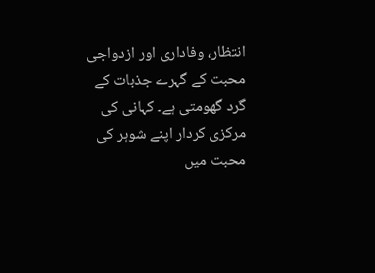انتظار، وفاداری اور ازدواجی محبت کے گہرے جذبات کے گرد گھومتی ہے۔ کہانی کی مرکزی کردار اپنے شوہر کی محبت میں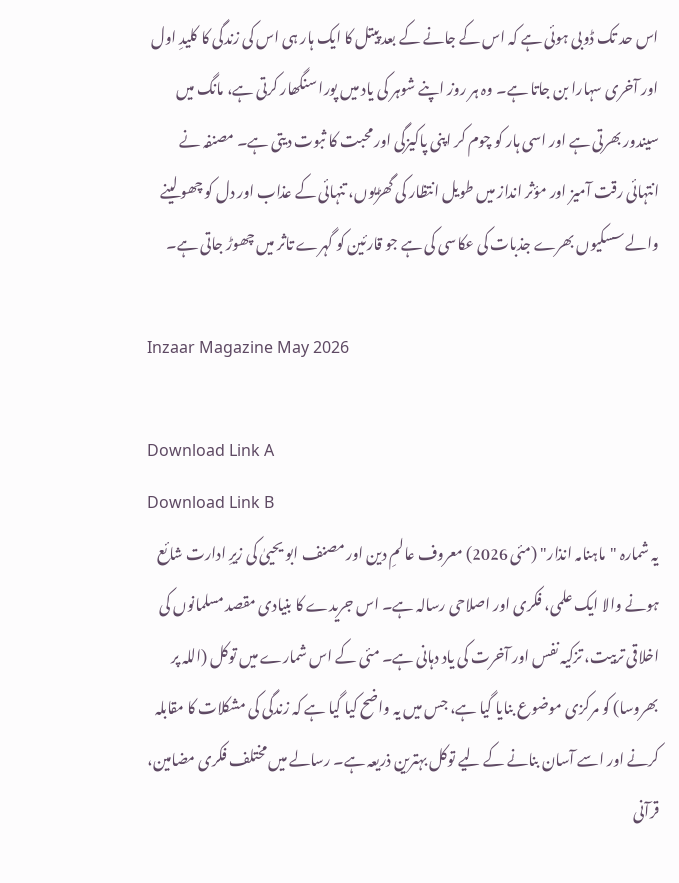اس حد تک ڈوبی ہوئی ہے کہ اس کے جانے کے بعد پیتل کا ایک ہار ہی اس کی زندگی کا کلیدِ اول اور آخری سہارا بن جاتا ہے۔ وہ ہر روز اپنے شوہر کی یاد میں پورا سنگھار کرتی ہے، مانگ میں سیندور بھرتی ہے اور اسی ہار کو چوم کر اپنی پاکیزگی اور محبت کا ثبوت دیتی ہے۔ مصنفہ نے انتہائی رقت آمیز اور مؤثر انداز میں طویل انتظار کی گھڑیوں، تنہائی کے عذاب اور دل کو چھو لینے والے سسکیوں بھرے جذبات کی عکاسی کی ہے جو قارئین کو گہرے تاثر میں چھوڑ جاتی ہے۔

Inzaar Magazine May 2026

Download Link A
Download Link B
یہ شمارہ "ماہنامہ انذار" (مئی 2026) معروف عالمِ دین اور مصنف ابو یحییٰ کی زیرِ ادارت شائع ہونے والا ایک علمی، فکری اور اصلاحی رسالہ ہے۔ اس جریدے کا بنیادی مقصد مسلمانوں کی اخلاقی تربیت، تزکیہ نفس اور آخرت کی یاد دہانی ہے۔ مئی کے اس شمارے میں توکل (اللہ پر بھروسا) کو مرکزی موضوع بنایا گیا ہے، جس میں یہ واضح کیا گیا ہے کہ زندگی کی مشکلات کا مقابلہ کرنے اور اسے آسان بنانے کے لیے توکل بہترین ذریعہ ہے۔ رسالے میں مختلف فکری مضامین، قرآنی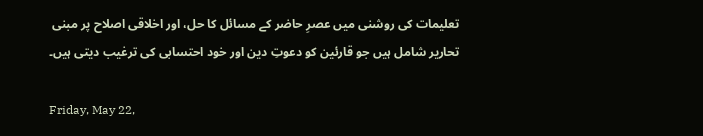تعلیمات کی روشنی میں عصرِ حاضر کے مسائل کا حل، اور اخلاقی اصلاح پر مبنی تحاریر شامل ہیں جو قارئین کو دعوتِ دین اور خود احتسابی کی ترغیب دیتی ہیں۔

Friday, May 22,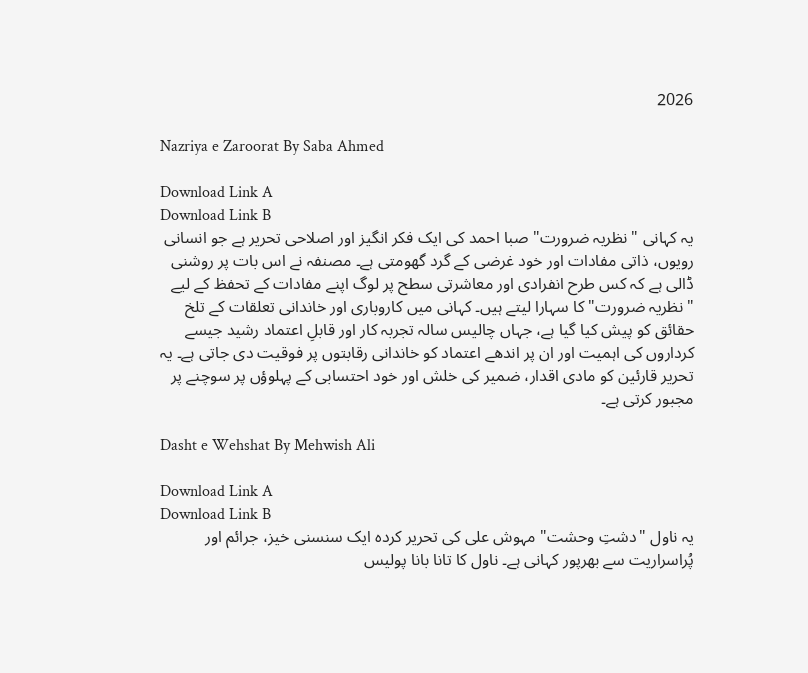2026

Nazriya e Zaroorat By Saba Ahmed

Download Link A
Download Link B
یہ کہانی "نظریہ ضرورت" صبا احمد کی ایک فکر انگیز اور اصلاحی تحریر ہے جو انسانی رویوں، ذاتی مفادات اور خود غرضی کے گرد گھومتی ہے۔ مصنفہ نے اس بات پر روشنی ڈالی ہے کہ کس طرح انفرادی اور معاشرتی سطح پر لوگ اپنے مفادات کے تحفظ کے لیے "نظریہ ضرورت" کا سہارا لیتے ہیں۔ کہانی میں کاروباری اور خاندانی تعلقات کے تلخ حقائق کو پیش کیا گیا ہے، جہاں چالیس سالہ تجربہ کار اور قابلِ اعتماد رشید جیسے کرداروں کی اہمیت اور ان پر اندھے اعتماد کو خاندانی رقابتوں پر فوقیت دی جاتی ہے۔ یہ تحریر قارئین کو مادی اقدار، ضمیر کی خلش اور خود احتسابی کے پہلوؤں پر سوچنے پر مجبور کرتی ہے۔

Dasht e Wehshat By Mehwish Ali

Download Link A
Download Link B
یہ ناول "دشتِ وحشت" مہوش علی کی تحریر کردہ ایک سنسنی خیز، جرائم اور پُراسراریت سے بھرپور کہانی ہے۔ ناول کا تانا بانا پولیس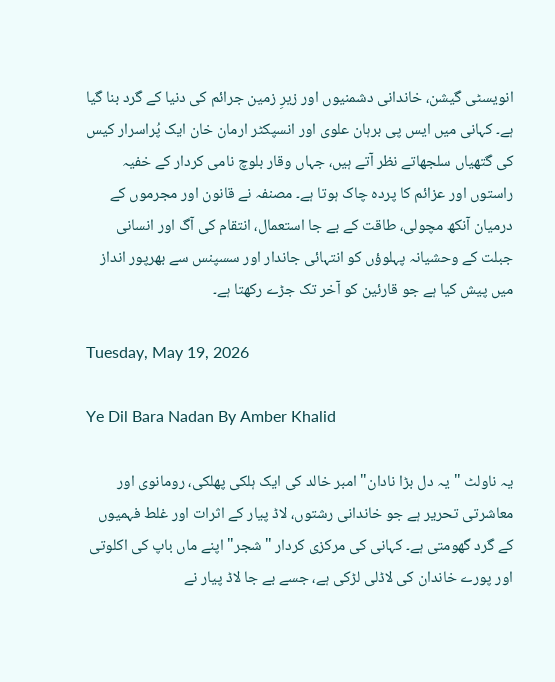انویسٹی گیشن، خاندانی دشمنیوں اور زیرِ زمین جرائم کی دنیا کے گرد بنا گیا ہے۔ کہانی میں ایس پی برہان علوی اور انسپکٹر ارمان خان ایک پُراسرار کیس کی گتھیاں سلجھاتے نظر آتے ہیں، جہاں وقار بلوچ نامی کردار کے خفیہ راستوں اور عزائم کا پردہ چاک ہوتا ہے۔ مصنفہ نے قانون اور مجرموں کے درمیان آنکھ مچولی، طاقت کے بے جا استعمال، انتقام کی آگ اور انسانی جبلت کے وحشیانہ پہلوؤں کو انتہائی جاندار اور سسپنس سے بھرپور انداز میں پیش کیا ہے جو قارئین کو آخر تک جڑے رکھتا ہے۔

Tuesday, May 19, 2026

Ye Dil Bara Nadan By Amber Khalid

یہ ناولٹ "یہ دل بڑا نادان" امبر خالد کی ایک ہلکی پھلکی، رومانوی اور معاشرتی تحریر ہے جو خاندانی رشتوں، لاڈ پیار کے اثرات اور غلط فہمیوں کے گرد گھومتی ہے۔ کہانی کی مرکزی کردار "شجر" اپنے ماں باپ کی اکلوتی اور پورے خاندان کی لاڈلی لڑکی ہے، جسے بے جا لاڈ پیار نے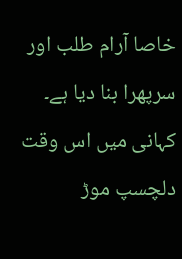خاصا آرام طلب اور سرپھرا بنا دیا ہے۔ کہانی میں اس وقت دلچسپ موڑ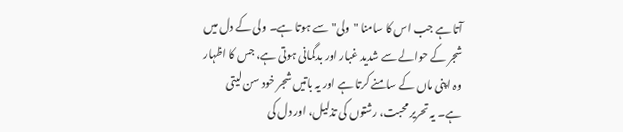آتا ہے جب اس کا سامنا "ولی" سے ہوتا ہے۔ ولی کے دل میں شجر کے حوالے سے شدید غبار اور بدگمانی ہوتی ہے، جس کا اظہار وہ اپنی ماں کے سامنے کرتا ہے اور یہ باتیں شجر خود سن لیتی ہے۔ یہ تحریر محبت، رشتوں کی تذلیل، اور دل کی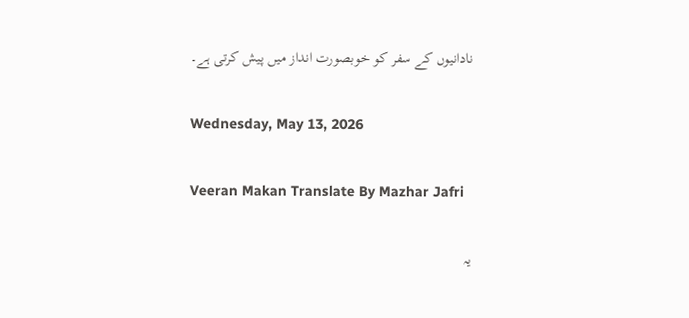نادانیوں کے سفر کو خوبصورت انداز میں پیش کرتی ہے۔

Wednesday, May 13, 2026

Veeran Makan Translate By Mazhar Jafri

یہ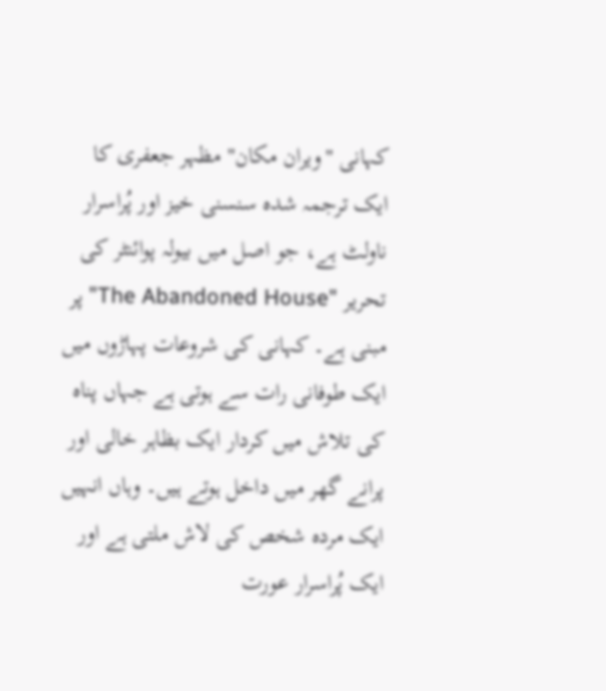کہانی "ویران مکان" مظہر جعفری کا ایک ترجمہ شدہ سنسنی خیز اور پُراسرار ناولٹ ہے، جو اصل میں بیولہ پوائنٹر کی تحریر "The Abandoned House" پر مبنی ہے۔ کہانی کی شروعات پہاڑوں میں ایک طوفانی رات سے ہوتی ہے جہاں پناہ کی تلاش میں کردار ایک بظاہر خالی اور پرانے گھر میں داخل ہوتے ہیں۔ وہاں انہیں ایک مردہ شخص کی لاش ملتی ہے اور ایک پُراسرار عورت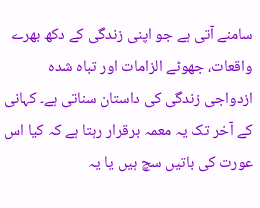سامنے آتی ہے جو اپنی زندگی کے دکھ بھرے واقعات، جھوٹے الزامات اور تباہ شدہ ازدواجی زندگی کی داستان سناتی ہے۔ کہانی کے آخر تک یہ معمہ برقرار رہتا ہے کہ کیا اس عورت کی باتیں سچ ہیں یا یہ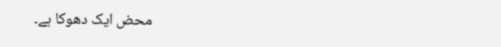محض ایک دھوکا ہے۔